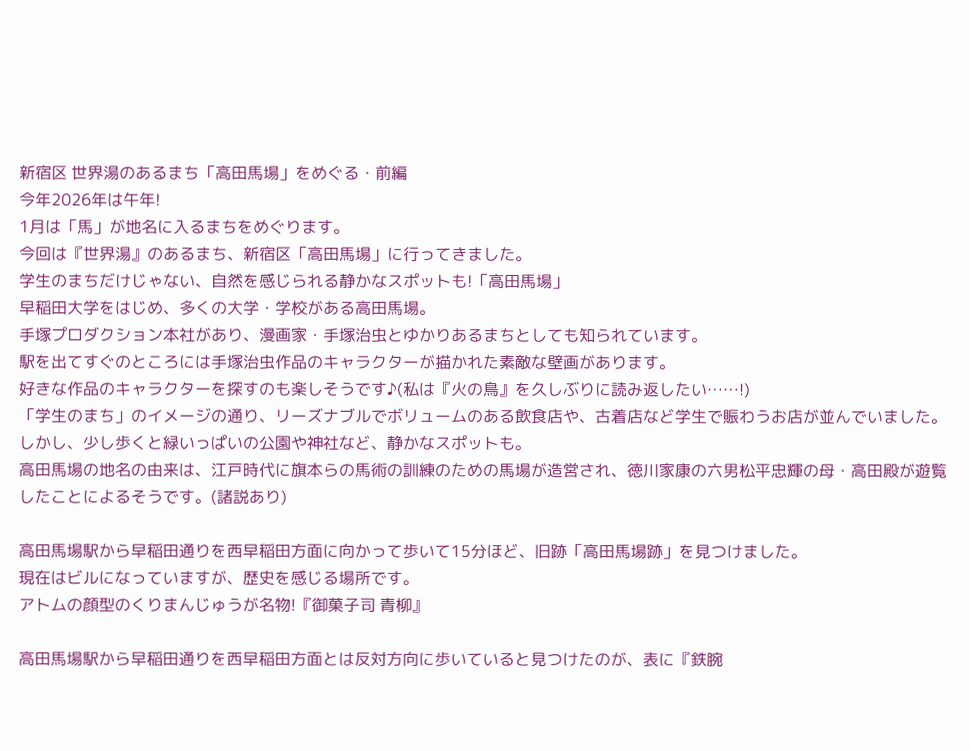新宿区 世界湯のあるまち「高田馬場」をめぐる・前編
今年2026年は午年!
1月は「馬」が地名に入るまちをめぐります。
今回は『世界湯』のあるまち、新宿区「高田馬場」に行ってきました。
学生のまちだけじゃない、自然を感じられる静かなスポットも!「高田馬場」
早稲田大学をはじめ、多くの大学・学校がある高田馬場。
手塚プロダクション本社があり、漫画家・手塚治虫とゆかりあるまちとしても知られています。
駅を出てすぐのところには手塚治虫作品のキャラクターが描かれた素敵な壁画があります。
好きな作品のキャラクターを探すのも楽しそうです♪(私は『火の鳥』を久しぶりに読み返したい……!)
「学生のまち」のイメージの通り、リーズナブルでボリュームのある飲食店や、古着店など学生で賑わうお店が並んでいました。
しかし、少し歩くと緑いっぱいの公園や神社など、静かなスポットも。
高田馬場の地名の由来は、江戸時代に旗本らの馬術の訓練のための馬場が造営され、徳川家康の六男松平忠輝の母・高田殿が遊覧したことによるそうです。(諸説あり)

高田馬場駅から早稲田通りを西早稲田方面に向かって歩いて15分ほど、旧跡「高田馬場跡」を見つけました。
現在はビルになっていますが、歴史を感じる場所です。
アトムの顔型のくりまんじゅうが名物!『御菓子司 青柳』

高田馬場駅から早稲田通りを西早稲田方面とは反対方向に歩いていると見つけたのが、表に『鉄腕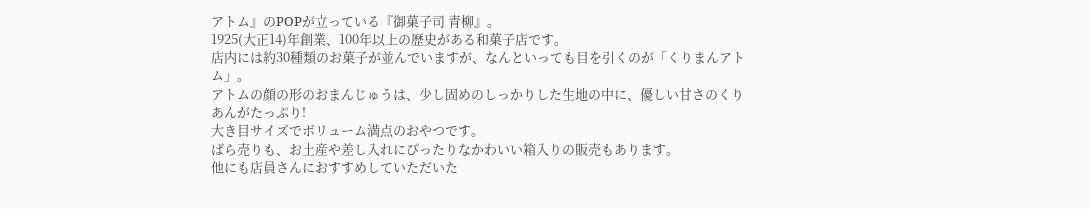アトム』のPOPが立っている『御菓子司 青柳』。
1925(大正14)年創業、100年以上の歴史がある和菓子店です。
店内には約30種類のお菓子が並んでいますが、なんといっても目を引くのが「くりまんアトム」。
アトムの顔の形のおまんじゅうは、少し固めのしっかりした生地の中に、優しい甘さのくりあんがたっぷり!
大き目サイズでボリューム満点のおやつです。
ばら売りも、お土産や差し入れにぴったりなかわいい箱入りの販売もあります。
他にも店員さんにおすすめしていただいた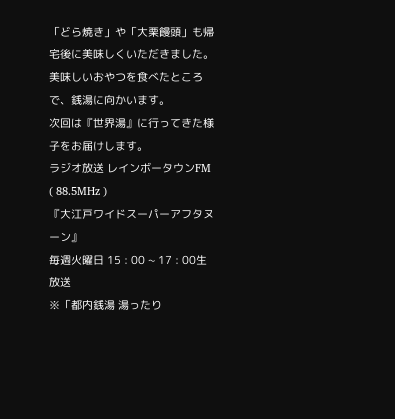「どら焼き」や「大栗饅頭」も帰宅後に美味しくいただきました。
美味しいおやつを食べたところで、銭湯に向かいます。
次回は『世界湯』に行ってきた様子をお届けします。
ラジオ放送 レインボータウンFM ( 88.5MHz )
『大江戸ワイドスーパーアフタヌーン』
毎週火曜日 15 : 00 ~ 17 : 00生放送
※「都内銭湯 湯ったり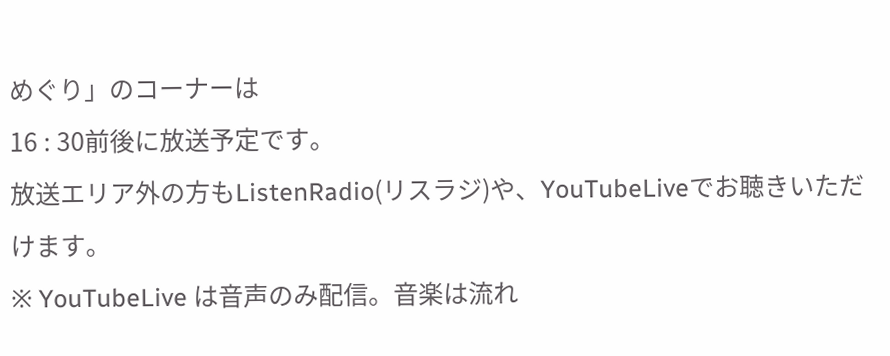めぐり」のコーナーは
16 : 30前後に放送予定です。
放送エリア外の方もListenRadio(リスラジ)や、YouTubeLiveでお聴きいただけます。
※ YouTubeLive は音声のみ配信。音楽は流れ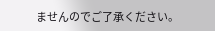ませんのでご了承ください。